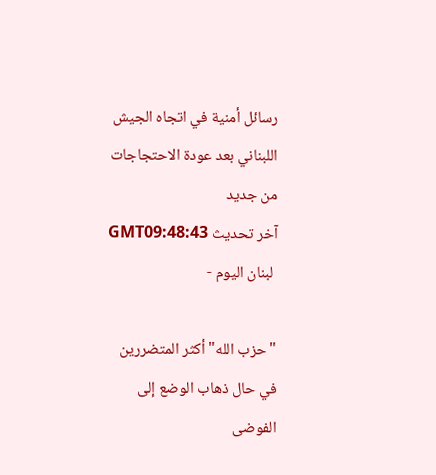رسائل أمنية في اتجاه الجيش اللبناني بعد عودة الاحتجاجات من جديد
آخر تحديث GMT09:48:43
 لبنان اليوم -

"حزب الله" أكثر المتضررين في حال ذهاب الوضع إلى الفوضى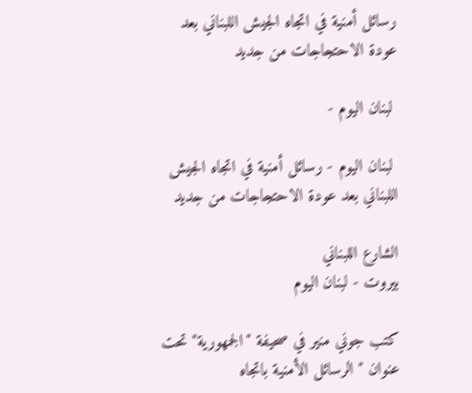رسائل أمنية في اتجاه الجيش اللبناني بعد عودة الاحتجاجات من جديد

 لبنان اليوم -

 لبنان اليوم - رسائل أمنية في اتجاه الجيش اللبناني بعد عودة الاحتجاجات من جديد

الشارع اللبناني
بيروت - لبنان اليوم

كتب جوني منير في صحيفة "الجمهورية" تحت عنوان " الرسائل الأمنية باتجاه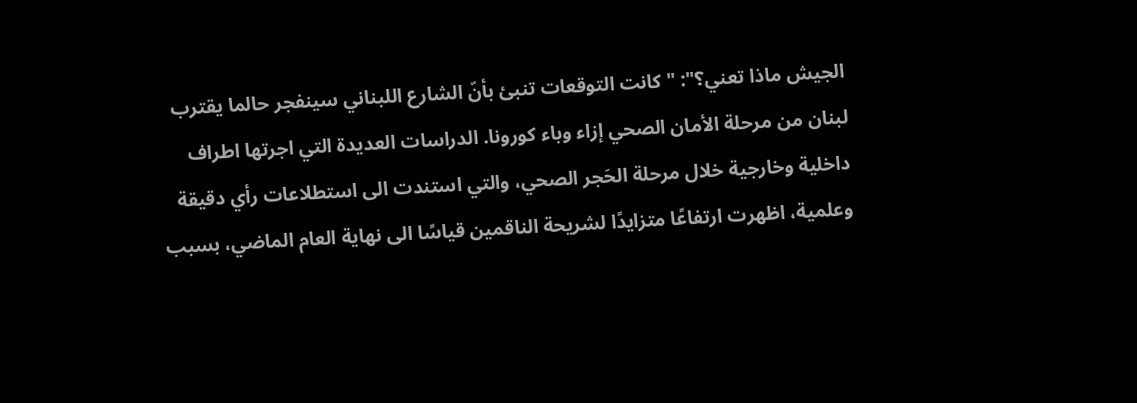الجيش ماذا تعني؟": " كانت التوقعات تنبئ بأنّ الشارع اللبناني سينفجر حالما يقترب لبنان من مرحلة الأمان الصحي إزاء وباء كورونا. الدراسات العديدة التي اجرتها اطراف داخلية وخارجية خلال مرحلة الحَجر الصحي، والتي استندت الى استطلاعات رأي دقيقة وعلمية، اظهرت ارتفاعًا متزايدًا لشريحة الناقمين قياسًا الى نهاية العام الماضي، بسبب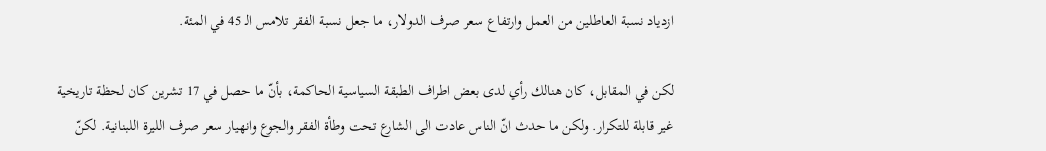ازدياد نسبة العاطلين من العمل وارتفاع سعر صرف الدولار، ما جعل نسبة الفقر تلامس الـ 45 في المئة.

لكن في المقابل، كان هنالك رأي لدى بعض اطراف الطبقة السياسية الحاكمة، بأنّ ما حصل في 17 تشرين كان لحظة تاريخية غير قابلة للتكرار. ولكن ما حدث انّ الناس عادت الى الشارع تحت وطأة الفقر والجوع وانهيار سعر صرف الليرة اللبنانية. لكنّ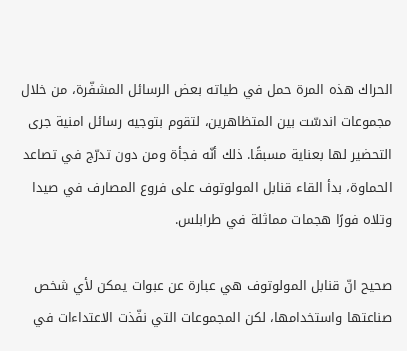الحراك هذه المرة حمل في طياته بعض الرسائل المشفّرة، من خلال مجموعات اندسّت بين المتظاهرين، لتقوم بتوجيه رسائل امنية جرى التحضير لها بعناية مسبقًا. ذلك أنّه فجأة ومن دون تدرّج في تصاعد الحماوة، بدأ القاء قنابل المولوتوف على فروع المصارف في صيدا وتلاه فورًا هجمات مماثلة في طرابلس.

صحيح انّ قنابل المولوتوف هي عبارة عن عبوات يمكن لأي شخص صناعتها واستخدامها، لكن المجموعات التي نفّذت الاعتداءات في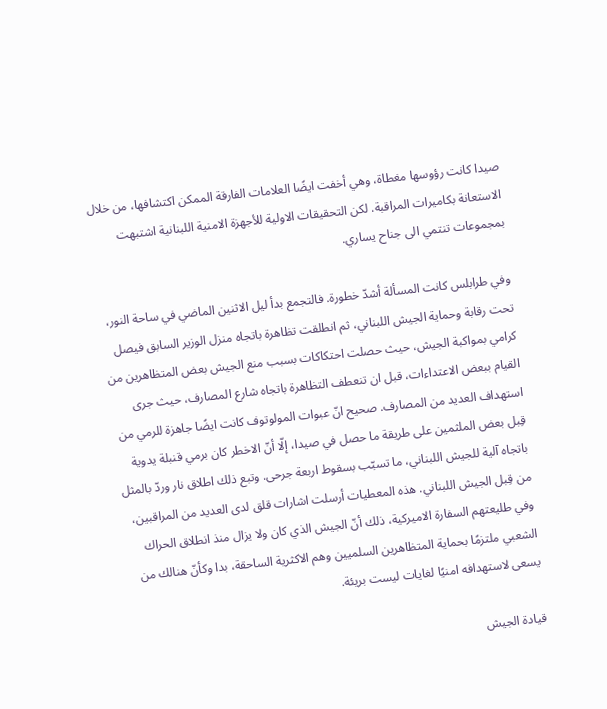صيدا كانت رؤوسها مغطاة، وهي أخفت ايضًا العلامات الفارقة الممكن اكتشافها، من خلال الاستعانة بكاميرات المراقبة. لكن التحقيقات الاولية للأجهزة الامنية اللبنانية اشتبهت بمجموعات تنتمي الى جناح يساري.

وفي طرابلس كانت المسألة أشدّ خطورة. فالتجمع بدأ ليل الاثنين الماضي في ساحة النور، تحت رقابة وحماية الجيش اللبناني، ثم انطلقت تظاهرة باتجاه منزل الوزير السابق فيصل كرامي بمواكبة الجيش، حيث حصلت احتكاكات بسبب منع الجيش بعض المتظاهرين من القيام ببعض الاعتداءات، قبل ان تنعطف التظاهرة باتجاه شارع المصارف، حيث جرى استهداف العديد من المصارف. صحيح انّ عبوات المولوتوف كانت ايضًا جاهزة للرمي من قِبل بعض الملثمين على طريقة ما حصل في صيدا، إلّا أنّ الاخطر كان برمي قنبلة يدوية باتجاه آلية للجيش اللبناني، ما تسبّب بسقوط اربعة جرحى. وتبع ذلك اطلاق نار وردّ بالمثل من قِبل الجيش اللبناني. هذه المعطيات أرسلت اشارات قلق لدى العديد من المراقبين، وفي طليعتهم السفارة الاميركية، ذلك أنّ الجيش الذي كان ولا يزال منذ انطلاق الحراك الشعبي ملتزمًا بحماية المتظاهرين السلميين وهم الاكثرية الساحقة، بدا وكأنّ هنالك من يسعى لاستهدافه امنيًا لغايات ليست بريئة.

قيادة الجيش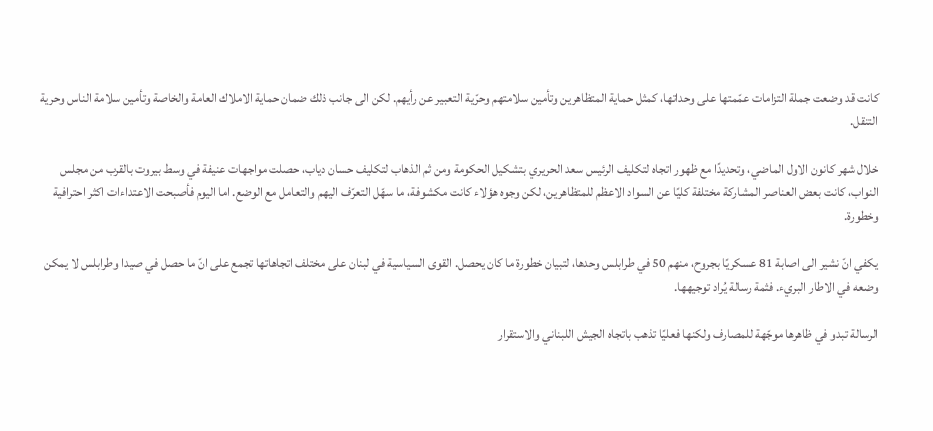كانت قد وضعت جملة التزامات عمّمتها على وحداتها، كمثل حماية المتظاهرين وتأمين سلامتهم وحرّية التعبير عن رأيهم. لكن الى جانب ذلك ضمان حماية الاملاك العامة والخاصة وتأمين سلامة الناس وحرية التنقل.

خلال شهر كانون الاول الماضي، وتحديدًا مع ظهور اتجاه لتكليف الرئيس سعد الحريري بتشكيل الحكومة ومن ثم الذهاب لتكليف حسان دياب، حصلت مواجهات عنيفة في وسط بيروت بالقرب من مجلس النواب، كانت بعض العناصر المشاركة مختلفة كليًا عن السواد الاعظم للمتظاهرين، لكن وجوه هؤلاء كانت مكشوفة، ما سهّل التعرّف اليهم والتعامل مع الوضع. اما اليوم فأصبحت الاعتداءات اكثر احترافية وخطورة.

يكفي انّ نشير الى اصابة 81 عسكريًا بجروح، منهم 50 في طرابلس وحدها، لتبيان خطورة ما كان يحصل. القوى السياسية في لبنان على مختلف اتجاهاتها تجمع على انّ ما حصل في صيدا وطرابلس لا يمكن وضعه في الاطار البريء. فثمة رسالة يُراد توجيهها.

الرسالة تبدو في ظاهرها موجّهة للمصارف ولكنها فعليًا تذهب باتجاه الجيش اللبناني والاستقرار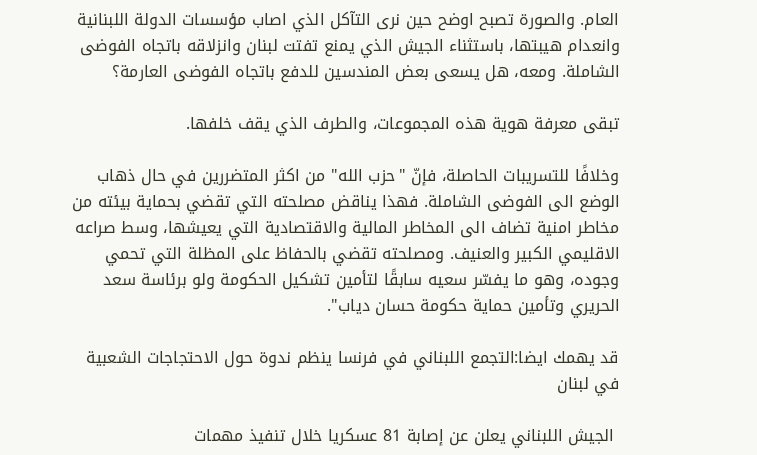العام. والصورة تصبح اوضح حين نرى التآكل الذي اصاب مؤسسات الدولة اللبنانية وانعدام هيبتها، باستثناء الجيش الذي يمنع تفتت لبنان وانزلاقه باتجاه الفوضى الشاملة. ومعه، هل يسعى بعض المندسين للدفع باتجاه الفوضى العارمة؟

تبقى معرفة هوية هذه المجموعات، والطرف الذي يقف خلفها.

وخلافًا للتسريبات الحاصلة، فإنّ "حزب الله" من اكثر المتضررين في حال ذهاب الوضع الى الفوضى الشاملة. فهذا يناقض مصلحته التي تقضي بحماية بيئته من مخاطر امنية تضاف الى المخاطر المالية والاقتصادية التي يعيشها، وسط صراعه الاقليمي الكبير والعنيف. ومصلحته تقضي بالحفاظ على المظلة التي تحمي وجوده، وهو ما يفسّر سعيه سابقًا لتأمين تشكيل الحكومة ولو برئاسة سعد الحريري وتأمين حماية حكومة حسان دياب".

قد يهمك ايضا:التجمع اللبناني في فرنسا ينظم ندوة حول الاحتجاجات الشعبية في لبنان

 الجيش اللبناني يعلن عن إصابة 81 عسكريا خلال تنفيذ مهمات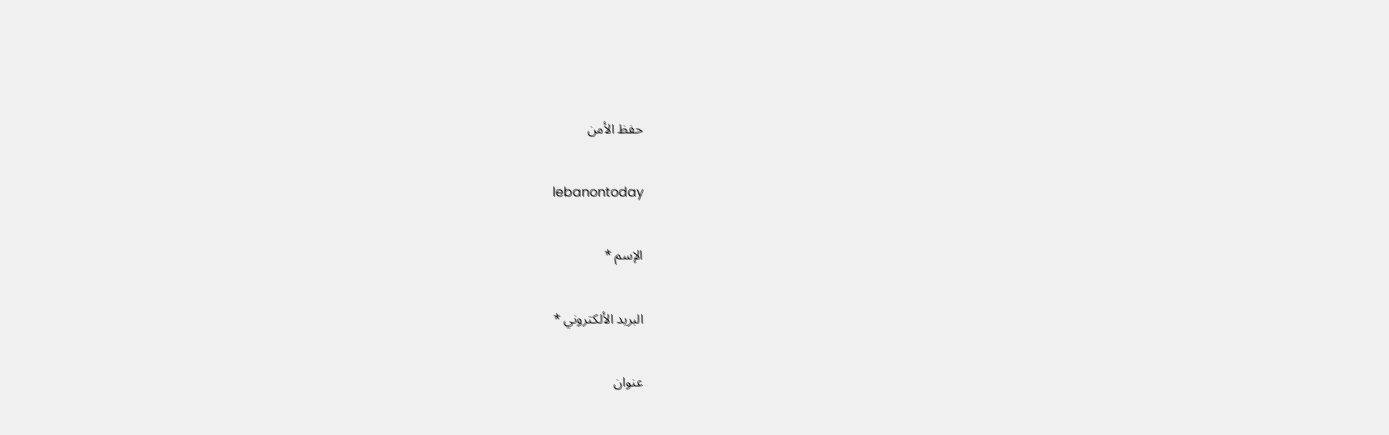حفظ الأمن

lebanontoday

الإسم *

البريد الألكتروني *

عنوان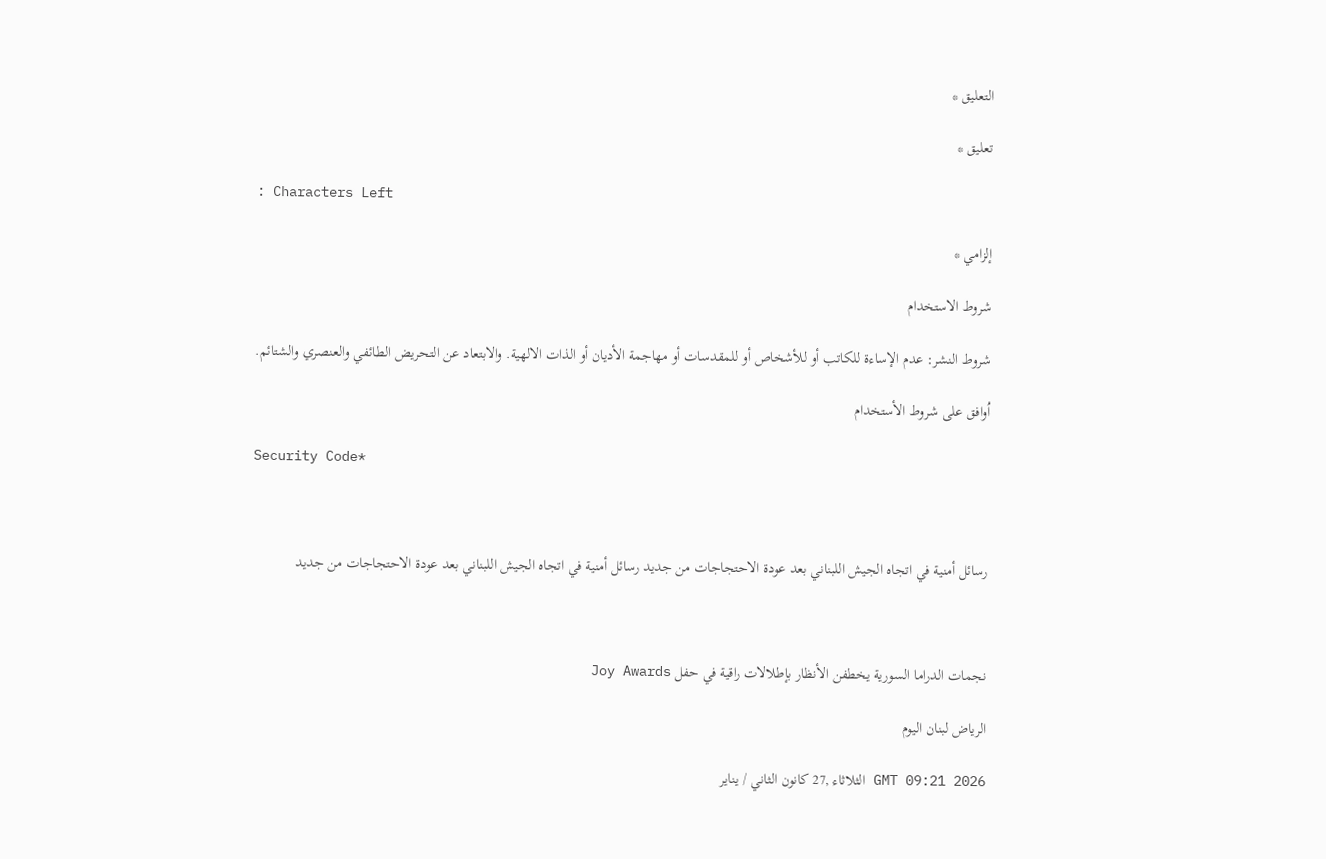التعليق *

تعليق *

: Characters Left

إلزامي *

شروط الاستخدام

شروط النشر: عدم الإساءة للكاتب أو للأشخاص أو للمقدسات أو مهاجمة الأديان أو الذات الالهية. والابتعاد عن التحريض الطائفي والعنصري والشتائم.

اُوافق على شروط الأستخدام

Security Code*



رسائل أمنية في اتجاه الجيش اللبناني بعد عودة الاحتجاجات من جديد رسائل أمنية في اتجاه الجيش اللبناني بعد عودة الاحتجاجات من جديد



نجمات الدراما السورية يخطفن الأنظار بإطلالات راقية في حفل Joy Awards

الرياض لبنان اليوم

GMT 09:21 2026 الثلاثاء ,27 كانون الثاني / يناير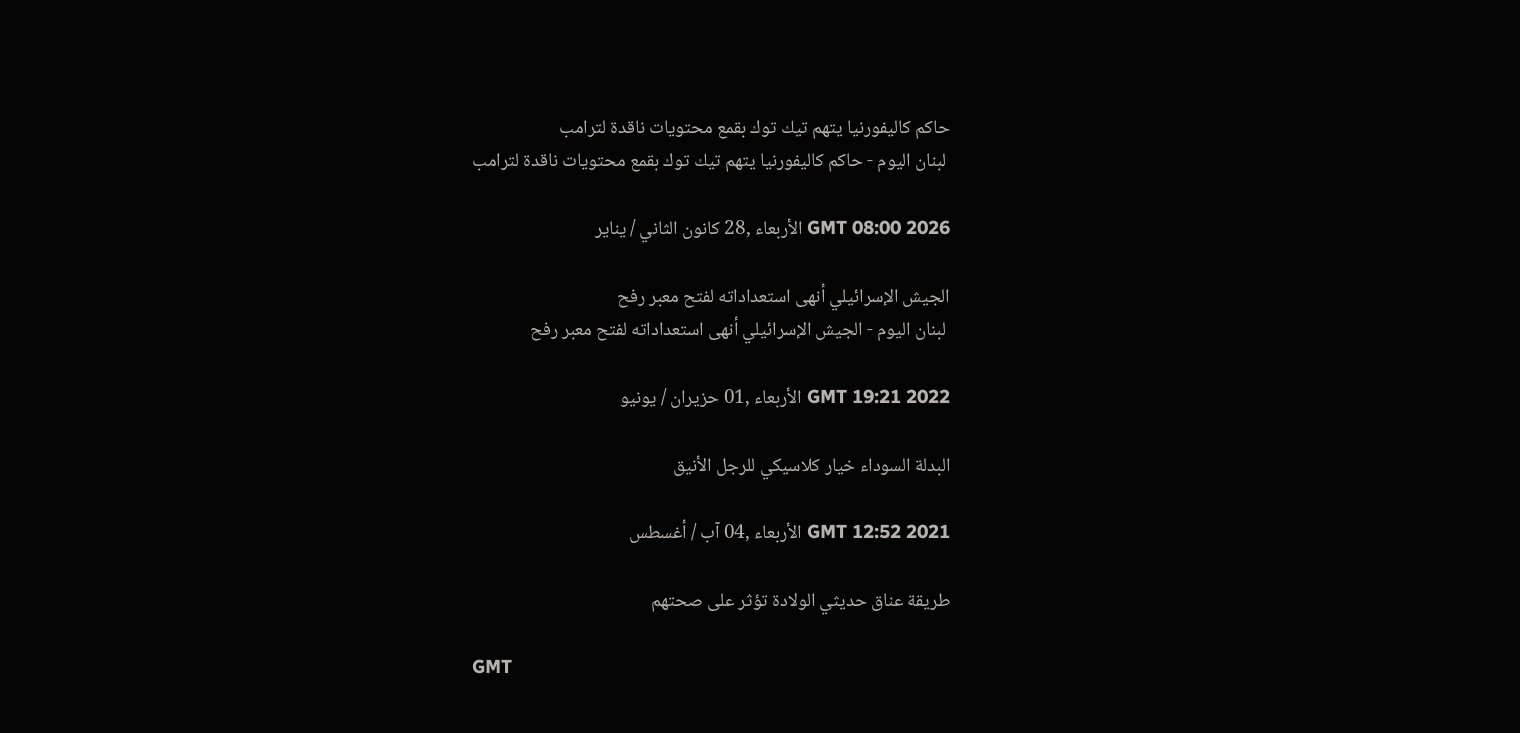حاكم كاليفورنيا يتهم تيك توك بقمع محتويات ناقدة لترامب
 لبنان اليوم - حاكم كاليفورنيا يتهم تيك توك بقمع محتويات ناقدة لترامب

GMT 08:00 2026 الأربعاء ,28 كانون الثاني / يناير

الجيش الإسرائيلي أنهى استعداداته لفتح معبر رفح
 لبنان اليوم - الجيش الإسرائيلي أنهى استعداداته لفتح معبر رفح

GMT 19:21 2022 الأربعاء ,01 حزيران / يونيو

البدلة السوداء خيار كلاسيكي للرجل الأنيق

GMT 12:52 2021 الأربعاء ,04 آب / أغسطس

طريقة عناق حديثي الولادة تؤثر على صحتهم

GMT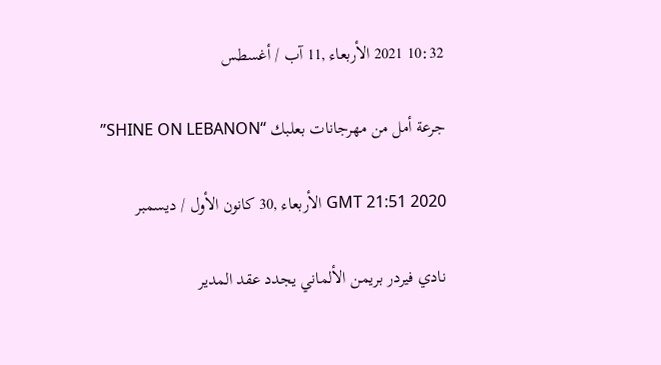10:32 2021 الأربعاء ,11 آب / أغسطس

جرعة أمل من مهرجانات بعلبك “SHINE ON LEBANON”

GMT 21:51 2020 الأربعاء ,30 كانون الأول / ديسمبر

نادي فيردر بريمن الألماني يجدد عقد المدير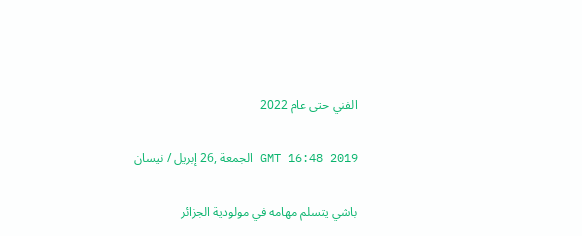الفني حتى عام 2022

GMT 16:48 2019 الجمعة ,26 إبريل / نيسان

باشي يتسلم مهامه في مولودية الجزائر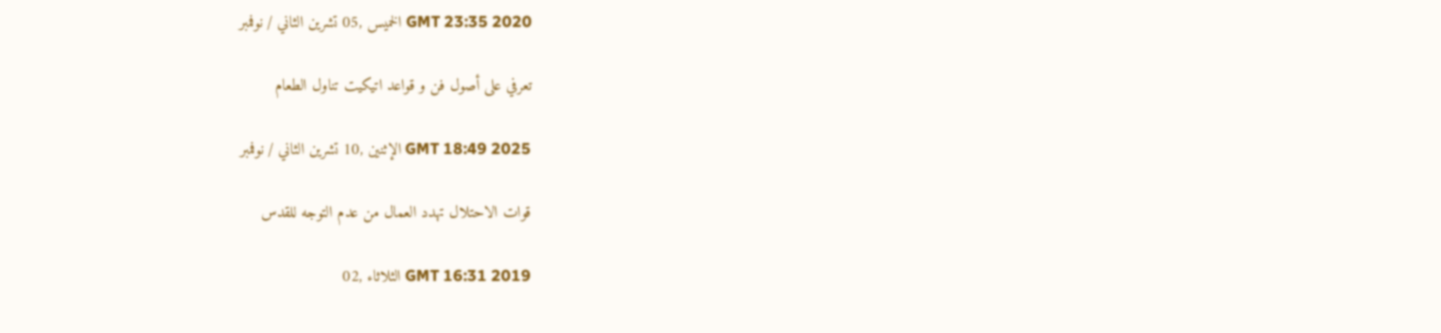GMT 23:35 2020 الخميس ,05 تشرين الثاني / نوفمبر

تعرفي على أصول فن و قواعد اتيكيت تناول الطعام

GMT 18:49 2025 الإثنين ,10 تشرين الثاني / نوفمبر

قوات الاحتلال تهدد العمال من عدم التوجه للقدس

GMT 16:31 2019 الثلاثاء ,02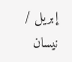إبريل / نيسان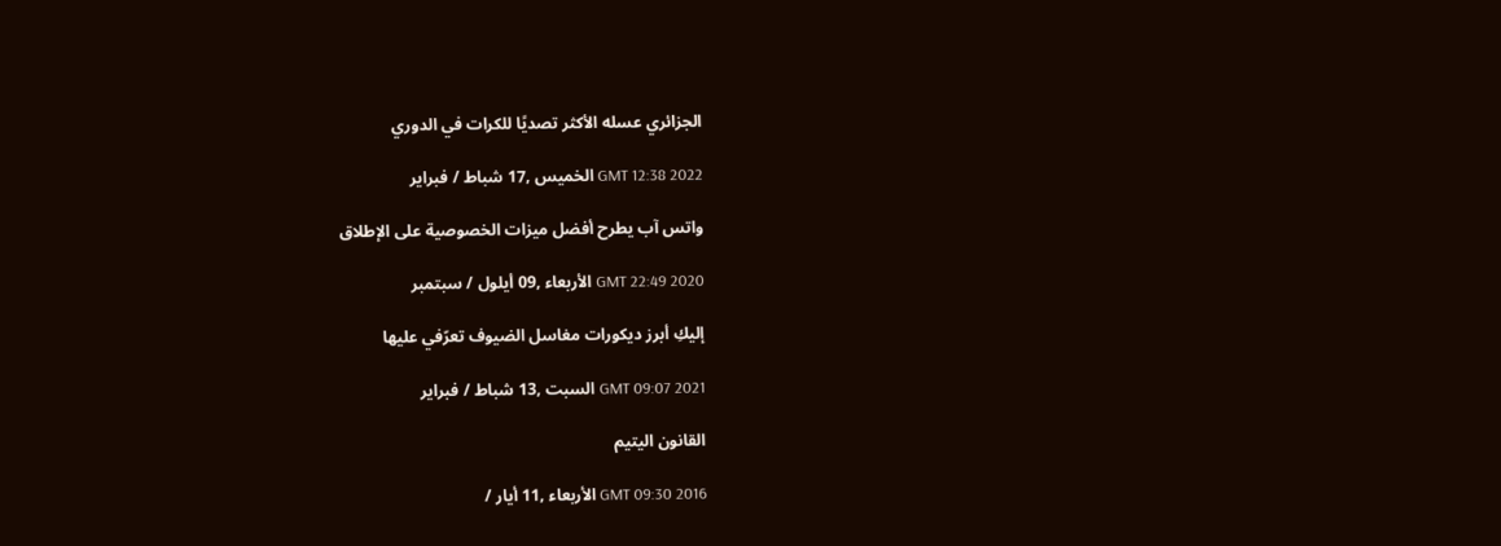الجزائري عسله الأكثر تصديًا للكرات في الدوري

GMT 12:38 2022 الخميس ,17 شباط / فبراير

واتس آب يطرح أفضل ميزات الخصوصية على الإطلاق

GMT 22:49 2020 الأربعاء ,09 أيلول / سبتمبر

إليكِ أبرز ديكورات مغاسل الضيوف تعرّفي عليها

GMT 09:07 2021 السبت ,13 شباط / فبراير

القانون اليتيم

GMT 09:30 2016 الأربعاء ,11 أيار /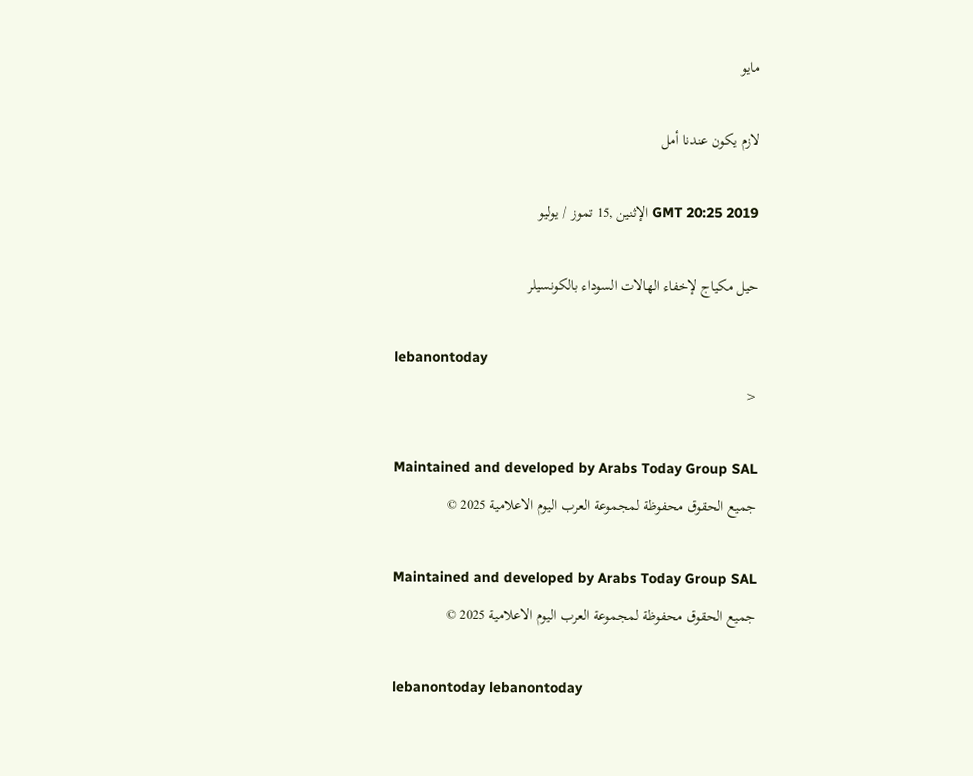مايو

لازم يكون عندنا أمل

GMT 20:25 2019 الإثنين ,15 تموز / يوليو

حيل مكياج لإخفاء الهالات السوداء بالكونسيلر

lebanontoday
<

Maintained and developed by Arabs Today Group SAL
جميع الحقوق محفوظة لمجموعة العرب اليوم الاعلامية 2025 ©

Maintained and developed by Arabs Today Group SAL
جميع الحقوق محفوظة لمجموعة العرب اليوم الاعلامية 2025 ©

lebanontoday lebanontoday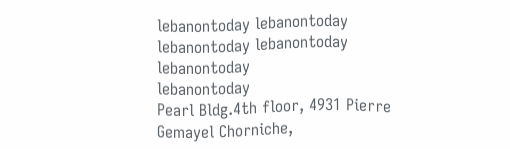lebanontoday lebanontoday
lebanontoday lebanontoday lebanontoday
lebanontoday
Pearl Bldg.4th floor, 4931 Pierre Gemayel Chorniche,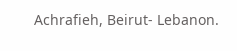Achrafieh, Beirut- Lebanon.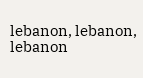lebanon, lebanon, lebanon